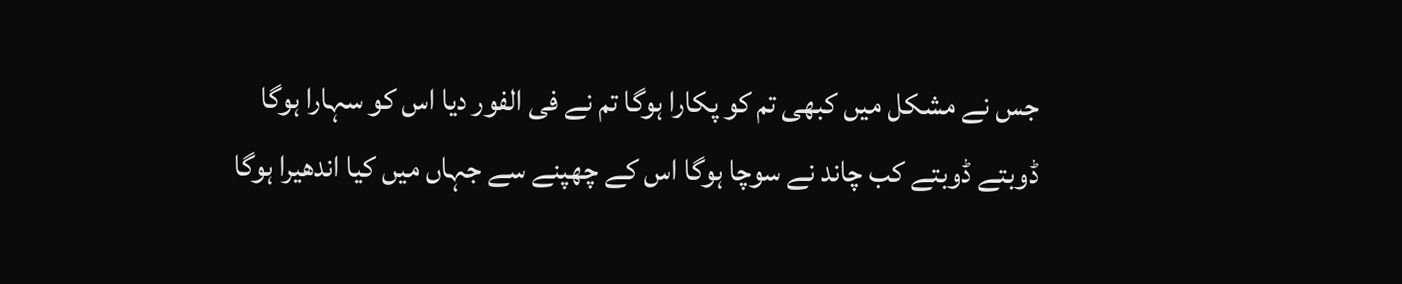جس نے مشکل میں کبھی تم کو پکارا ہوگا تم نے فی الفور دیا اس کو سہارا ہوگا
ڈوبتے ڈوبتے کب چاند نے سوچا ہوگا اس کے چھپنے سے جہاں میں کیا اندھیرا ہوگا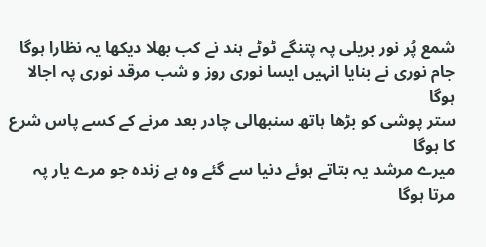شمع پُر نور بریلی پہ پتنگے ٹوٹے ہند نے کب بھلا دیکھا یہ نظارا ہوگا
جام نوری نے بنایا انہیں ایسا نوری روز و شب مرقد نوری پہ اجالا ہوگا
ستر پوشی کو بڑھا ہاتھ سنبھالی چادر بعد مرنے کے کسے پاس شرع کا ہوگا
میرے مرشد یہ بتاتے ہوئے دنیا سے گئے وہ ہے زندہ جو مرے یار پہ مرتا ہوگا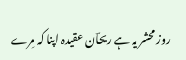روز محشر یہ ہے ریحاؔن عقیدہ اپنا کہ مِرے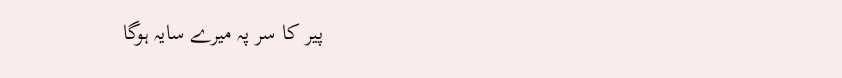پیر کا سر پہ میرے سایہ ہوگا